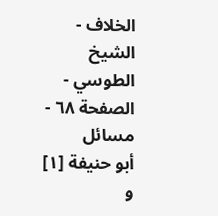الخلاف - الشيخ الطوسي - الصفحة ٦٨ - مسائل
أبو حنيفة [١] و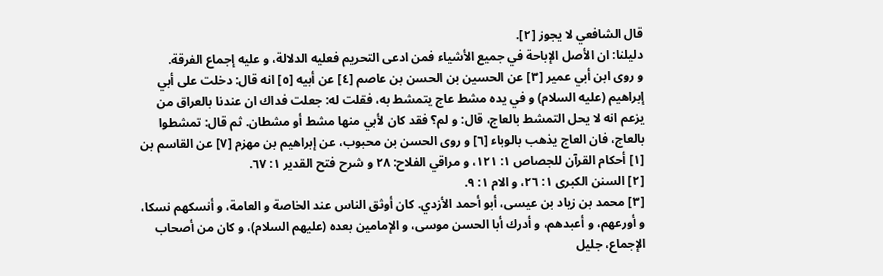قال الشافعي لا يجوز [٢].
دليلنا: ان الأصل الإباحة في جميع الأشياء فمن ادعى التحريم فعليه الدلالة، و عليه إجماع الفرقة.
و روى ابن أبي عمير [٣] عن الحسين بن الحسن بن عاصم [٤] عن أبيه [٥] انه قال: دخلت على أبي إبراهيم (عليه السلام) و في يده مشط عاج يتمشط به، فقلت له: جعلت فداك ان عندنا بالعراق من يزعم انه لا يحل التمشط بالعاج، قال: و لم؟ فقد كان لأبي منها مشط أو مشطان. ثم قال: تمشطوا بالعاج، فان العاج يذهب بالوباء [٦] و روى الحسن بن محبوب، عن إبراهيم بن مهزم [٧] عن القاسم بن
[١] أحكام القرآن للجصاص ١: ١٢١، و مراقي الفلاح: ٢٨ و شرح فتح القدير ١: ٦٧.
[٢] السنن الكبرى ١: ٢٦، و الام ١: ٩.
[٣] محمد بن زياد بن عيسى، أبو أحمد الأزدي. كان أوثق الناس عند الخاصة و العامة، و أنسكهم نسكا، و أورعهم، و أعبدهم، و أدرك أبا الحسن موسى، و الإمامين بعده (عليهم السلام)، و كان من أصحاب الإجماع، جليل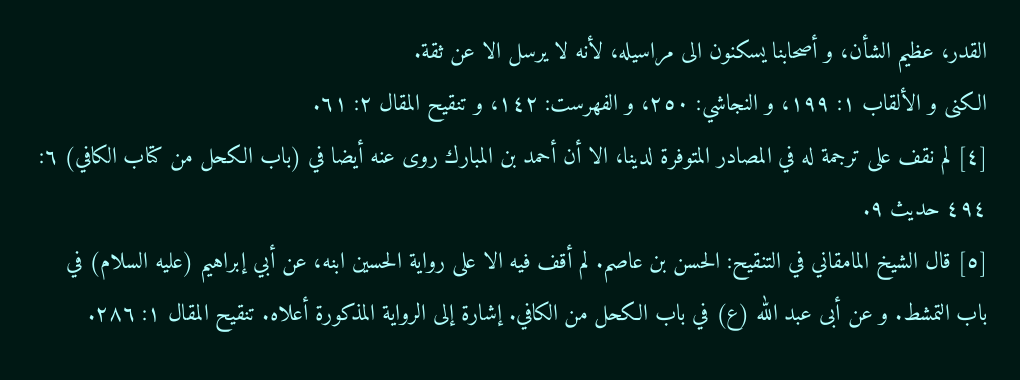القدر، عظيم الشأن، و أصحابنا يسكنون الى مراسيله، لأنه لا يرسل الا عن ثقة.
الكنى و الألقاب ١: ١٩٩، و النجاشي: ٢٥٠، و الفهرست: ١٤٢، و تنقيح المقال ٢: ٦١.
[٤] لم نقف على ترجمة له في المصادر المتوفرة لدينا، الا أن أحمد بن المبارك روى عنه أيضا في (باب الكحل من كتاب الكافي) ٦: ٤٩٤ حديث ٩.
[٥] قال الشيخ المامقاني في التنقيح: الحسن بن عاصم. لم أقف فيه الا على رواية الحسين ابنه، عن أبي إبراهيم (عليه السلام) في باب التمشط. و عن أبى عبد الله (ع) في باب الكحل من الكافي. إشارة إلى الرواية المذكورة أعلاه. تنقيح المقال ١: ٢٨٦.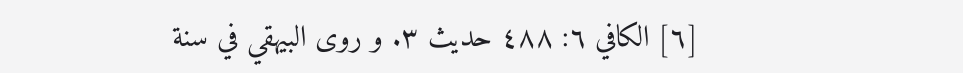[٦] الكافي ٦: ٤٨٨ حديث ٣. و روى البيهقي في سنة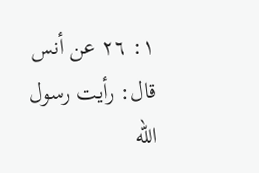١: ٢٦ عن أنس قال: رأيت رسول الله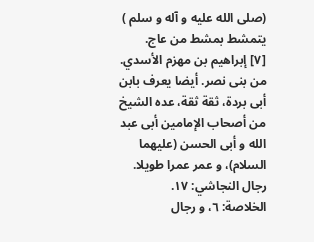(صلى الله عليه و آله و سلم ) يتمشط بمشط من عاج.
[٧] إبراهيم بن مهزم الأسدي. من بنى نصر. أيضا يعرف بابن أبى بردة، ثقة ثقة، عده الشيخ من أصحاب الإمامين أبى عبد الله و أبى الحسن (عليهما السلام)، و عمر عمرا طويلا. رجال النجاشي: ١٧.
الخلاصة: ٦، و رجال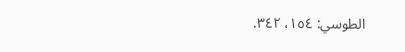الطوسي: ١٥٤، ٣٤٢.